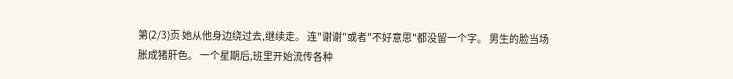第(2/3)页 她从他身边绕过去,继续走。 连"谢谢"或者"不好意思"都没留一个字。 男生的脸当场胀成猪肝色。 一个星期后,班里开始流传各种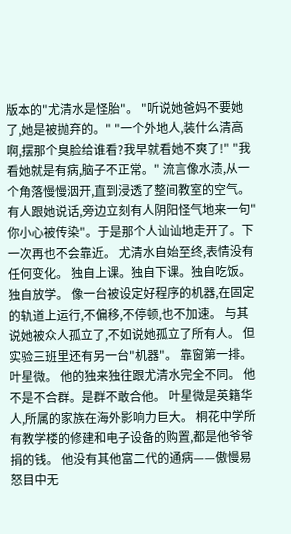版本的"尤清水是怪胎"。 "听说她爸妈不要她了,她是被抛弃的。" "一个外地人,装什么清高啊,摆那个臭脸给谁看?我早就看她不爽了!" "我看她就是有病,脑子不正常。" 流言像水渍,从一个角落慢慢洇开,直到浸透了整间教室的空气。 有人跟她说话,旁边立刻有人阴阳怪气地来一句"你小心被传染"。于是那个人讪讪地走开了。下一次再也不会靠近。 尤清水自始至终,表情没有任何变化。 独自上课。独自下课。独自吃饭。独自放学。 像一台被设定好程序的机器,在固定的轨道上运行,不偏移,不停顿,也不加速。 与其说她被众人孤立了,不如说她孤立了所有人。 但实验三班里还有另一台"机器"。 靠窗第一排。 叶星微。 他的独来独往跟尤清水完全不同。 他不是不合群。是群不敢合他。 叶星微是英籍华人,所属的家族在海外影响力巨大。 桐花中学所有教学楼的修建和电子设备的购置,都是他爷爷捐的钱。 他没有其他富二代的通病——傲慢易怒目中无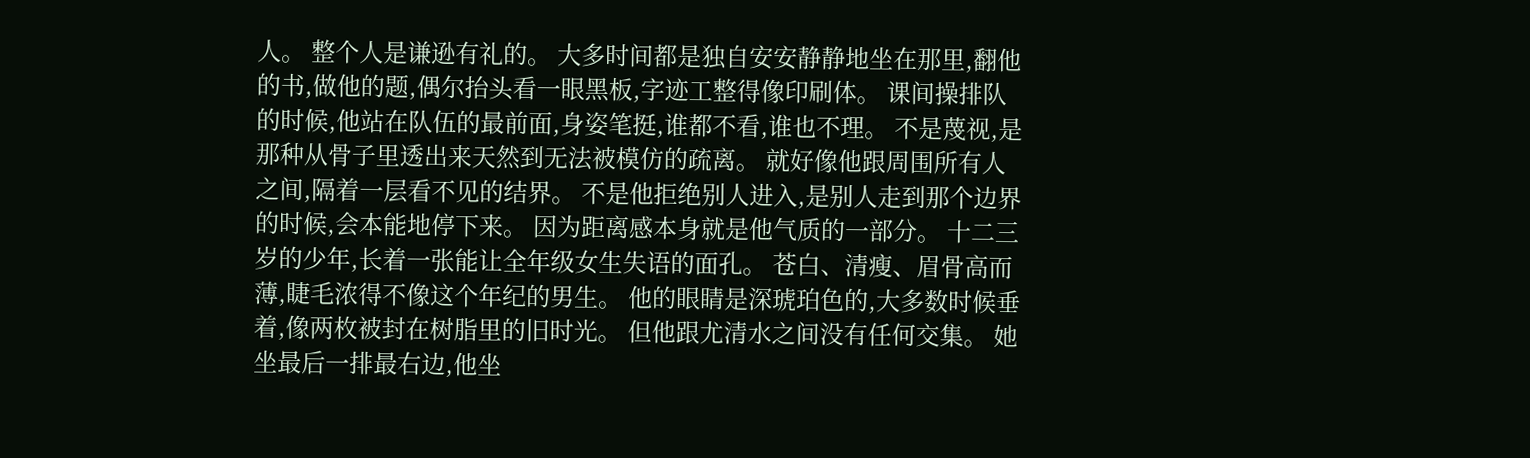人。 整个人是谦逊有礼的。 大多时间都是独自安安静静地坐在那里,翻他的书,做他的题,偶尔抬头看一眼黑板,字迹工整得像印刷体。 课间操排队的时候,他站在队伍的最前面,身姿笔挺,谁都不看,谁也不理。 不是蔑视,是那种从骨子里透出来天然到无法被模仿的疏离。 就好像他跟周围所有人之间,隔着一层看不见的结界。 不是他拒绝别人进入,是别人走到那个边界的时候,会本能地停下来。 因为距离感本身就是他气质的一部分。 十二三岁的少年,长着一张能让全年级女生失语的面孔。 苍白、清瘦、眉骨高而薄,睫毛浓得不像这个年纪的男生。 他的眼睛是深琥珀色的,大多数时候垂着,像两枚被封在树脂里的旧时光。 但他跟尤清水之间没有任何交集。 她坐最后一排最右边,他坐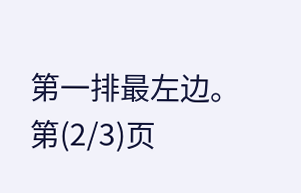第一排最左边。 第(2/3)页